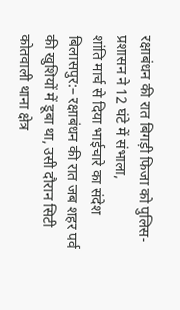रक्षाबंधन की रात बिगड़ी फिजा को पुलिस-प्रशासन ने 12 घंटे में संभाला,
शांति मार्च से दिया भाईचारे का संदेश
बिलासपुर:– रक्षाबंधन की रात जब शहर पर्व की खुशियों में डूबा था, उसी दौरान सिटी कोतवाली थाना क्षेत्र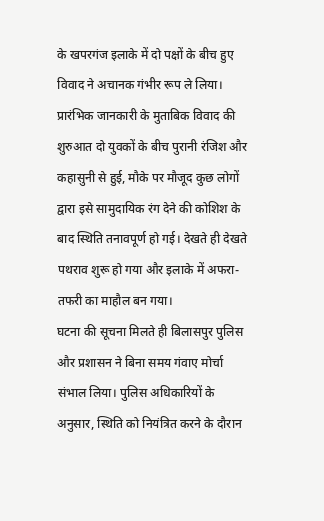के खपरगंज इलाके में दो पक्षों के बीच हुए विवाद ने अचानक गंभीर रूप ले लिया। प्रारंभिक जानकारी के मुताबिक विवाद की शुरुआत दो युवकों के बीच पुरानी रंजिश और कहासुनी से हुई, मौके पर मौजूद कुछ लोगों द्वारा इसे सामुदायिक रंग देने की कोशिश के बाद स्थिति तनावपूर्ण हो गई। देखते ही देखते पथराव शुरू हो गया और इलाके में अफरा-तफरी का माहौल बन गया।
घटना की सूचना मिलते ही बिलासपुर पुलिस और प्रशासन ने बिना समय गंवाए मोर्चा संभाल लिया। पुलिस अधिकारियों के अनुसार, स्थिति को नियंत्रित करने के दौरान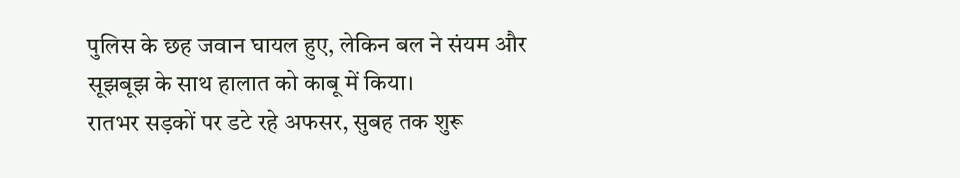पुलिस के छह जवान घायल हुए, लेकिन बल ने संयम और सूझबूझ के साथ हालात को काबू में किया।
रातभर सड़कों पर डटे रहे अफसर, सुबह तक शुरू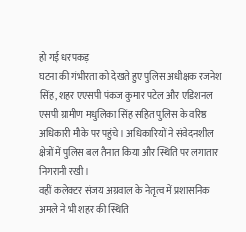हो गई धरपकड़
घटना की गंभीरता को देखते हुए पुलिस अधीक्षक रजनेश सिंह, शहर एएसपी पंकज कुमार पटेल और एडिशनल एसपी ग्रामीण मधुलिका सिंह सहित पुलिस के वरिष्ठ अधिकारी मौके पर पहुंचे। अधिकारियों ने संवेदनशील क्षेत्रों में पुलिस बल तैनात किया और स्थिति पर लगातार निगरानी रखी।
वहीं कलेक्टर संजय अग्रवाल के नेतृत्व में प्रशासनिक अमले ने भी शहर की स्थिति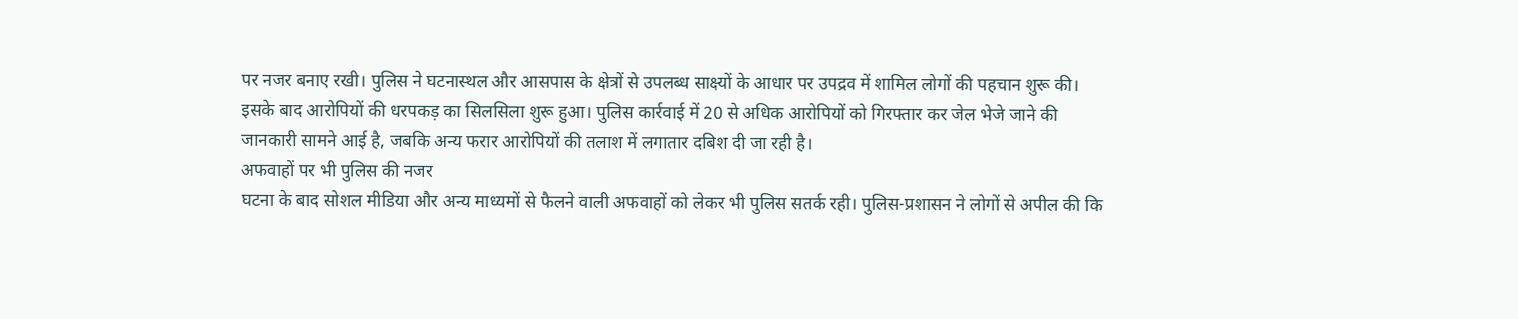पर नजर बनाए रखी। पुलिस ने घटनास्थल और आसपास के क्षेत्रों से उपलब्ध साक्ष्यों के आधार पर उपद्रव में शामिल लोगों की पहचान शुरू की।
इसके बाद आरोपियों की धरपकड़ का सिलसिला शुरू हुआ। पुलिस कार्रवाई में 20 से अधिक आरोपियों को गिरफ्तार कर जेल भेजे जाने की जानकारी सामने आई है, जबकि अन्य फरार आरोपियों की तलाश में लगातार दबिश दी जा रही है।
अफवाहों पर भी पुलिस की नजर
घटना के बाद सोशल मीडिया और अन्य माध्यमों से फैलने वाली अफवाहों को लेकर भी पुलिस सतर्क रही। पुलिस-प्रशासन ने लोगों से अपील की कि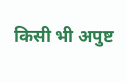किसी भी अपुष्ट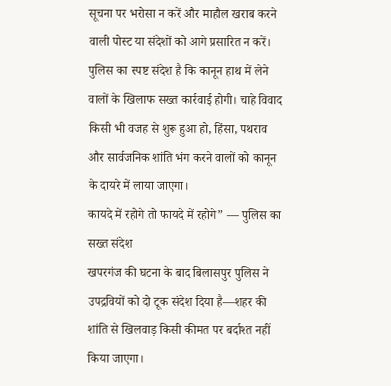सूचना पर भरोसा न करें और माहौल खराब करने वाली पोस्ट या संदेशों को आगे प्रसारित न करें।
पुलिस का स्पष्ट संदेश है कि कानून हाथ में लेने वालों के खिलाफ सख्त कार्रवाई होगी। चाहे विवाद किसी भी वजह से शुरू हुआ हो, हिंसा, पथराव और सार्वजनिक शांति भंग करने वालों को कानून के दायरे में लाया जाएगा।
कायदे में रहोगे तो फायदे में रहोगे” — पुलिस का सख्त संदेश
खपरगंज की घटना के बाद बिलासपुर पुलिस ने उपद्रवियों को दो टूक संदेश दिया है—शहर की शांति से खिलवाड़ किसी कीमत पर बर्दाश्त नहीं किया जाएगा।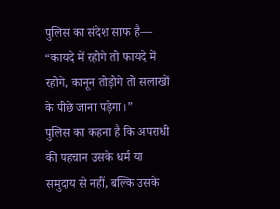पुलिस का संदेश साफ है—
“कायदे में रहोगे तो फायदे में रहोगे, कानून तोड़ोगे तो सलाखों के पीछे जाना पड़ेगा।”
पुलिस का कहना है कि अपराधी की पहचान उसके धर्म या समुदाय से नहीं, बल्कि उसके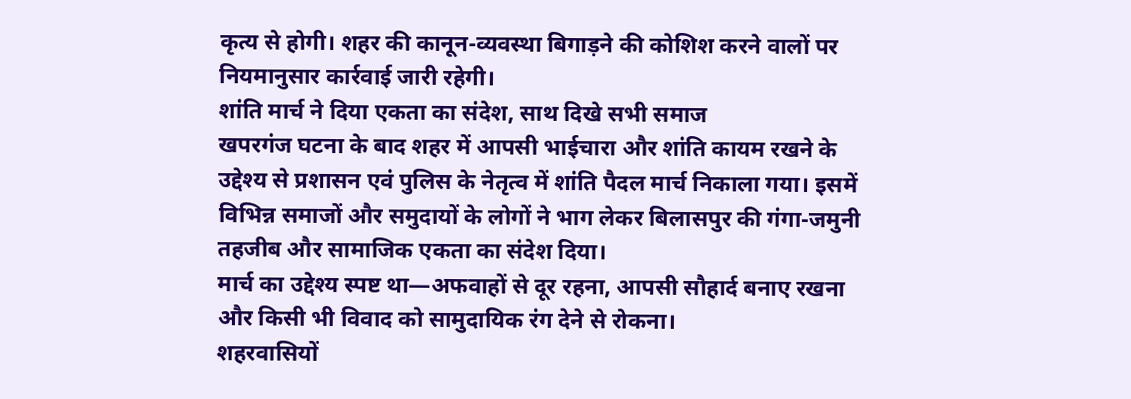कृत्य से होगी। शहर की कानून-व्यवस्था बिगाड़ने की कोशिश करने वालों पर नियमानुसार कार्रवाई जारी रहेगी।
शांति मार्च ने दिया एकता का संदेश, साथ दिखे सभी समाज
खपरगंज घटना के बाद शहर में आपसी भाईचारा और शांति कायम रखने के उद्देश्य से प्रशासन एवं पुलिस के नेतृत्व में शांति पैदल मार्च निकाला गया। इसमें विभिन्न समाजों और समुदायों के लोगों ने भाग लेकर बिलासपुर की गंगा-जमुनी तहजीब और सामाजिक एकता का संदेश दिया।
मार्च का उद्देश्य स्पष्ट था—अफवाहों से दूर रहना, आपसी सौहार्द बनाए रखना और किसी भी विवाद को सामुदायिक रंग देने से रोकना।
शहरवासियों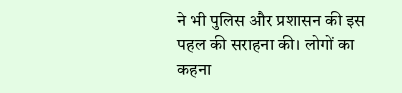ने भी पुलिस और प्रशासन की इस पहल की सराहना की। लोगों का कहना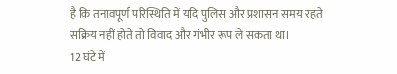है कि तनावपूर्ण परिस्थिति में यदि पुलिस और प्रशासन समय रहते सक्रिय नहीं होते तो विवाद और गंभीर रूप ले सकता था।
12 घंटे में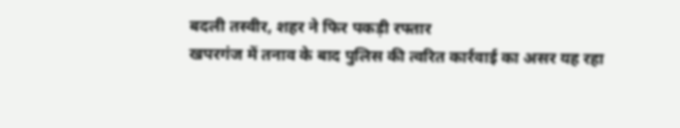बदली तस्वीर, शहर ने फिर पकड़ी रफ्तार
खपरगंज में तनाव के बाद पुलिस की त्वरित कार्रवाई का असर यह रहा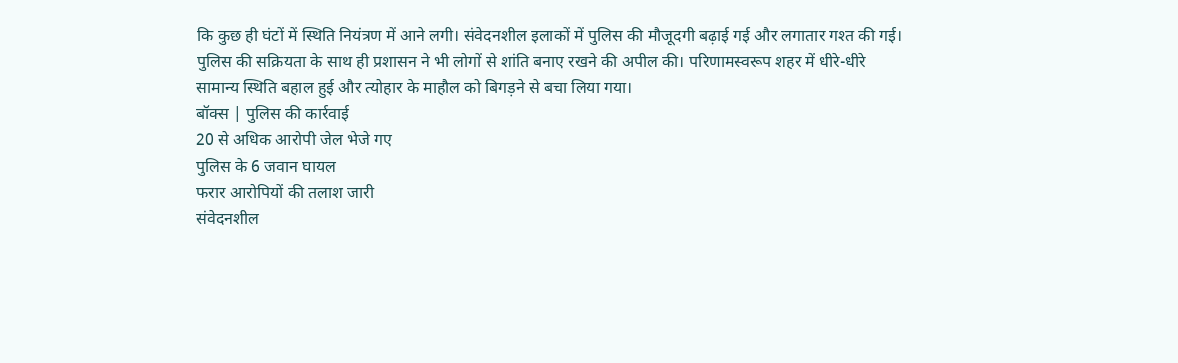कि कुछ ही घंटों में स्थिति नियंत्रण में आने लगी। संवेदनशील इलाकों में पुलिस की मौजूदगी बढ़ाई गई और लगातार गश्त की गई।
पुलिस की सक्रियता के साथ ही प्रशासन ने भी लोगों से शांति बनाए रखने की अपील की। परिणामस्वरूप शहर में धीरे-धीरे सामान्य स्थिति बहाल हुई और त्योहार के माहौल को बिगड़ने से बचा लिया गया।
बॉक्स | पुलिस की कार्रवाई
20 से अधिक आरोपी जेल भेजे गए
पुलिस के 6 जवान घायल
फरार आरोपियों की तलाश जारी
संवेदनशील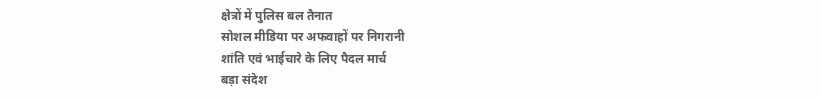क्षेत्रों में पुलिस बल तैनात
सोशल मीडिया पर अफवाहों पर निगरानी
शांति एवं भाईचारे के लिए पैदल मार्च
बड़ा संदेश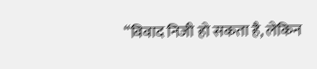“विवाद निजी हो सकता है, लेकिन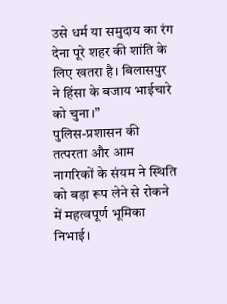उसे धर्म या समुदाय का रंग देना पूरे शहर की शांति के लिए खतरा है। बिलासपुर ने हिंसा के बजाय भाईचारे को चुना।”
पुलिस-प्रशासन की तत्परता और आम नागरिकों के संयम ने स्थिति को बड़ा रूप लेने से रोकने में महत्वपूर्ण भूमिका निभाई।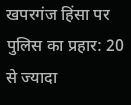खपरगंज हिंसा पर पुलिस का प्रहार: 20 से ज्यादा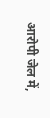आरोपी जेल में,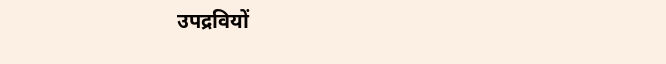उपद्रवियों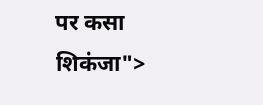पर कसा शिकंजा">